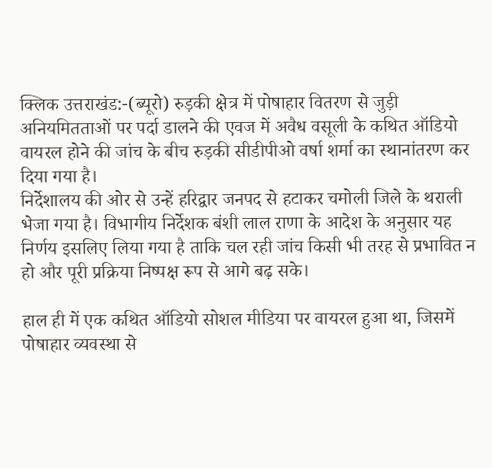क्लिक उत्तराखंड:-(ब्यूरो) रुड़की क्षेत्र में पोषाहार वितरण से जुड़ी अनियमितताओं पर पर्दा डालने की एवज में अवैध वसूली के कथित ऑडियो वायरल होने की जांच के बीच रुड़की सीडीपीओ वर्षा शर्मा का स्थानांतरण कर दिया गया है।
निर्देशालय की ओर से उन्हें हरिद्वार जनपद से हटाकर चमोली जिले के थराली भेजा गया है। विभागीय निर्देशक बंशी लाल राणा के आदेश के अनुसार यह निर्णय इसलिए लिया गया है ताकि चल रही जांच किसी भी तरह से प्रभावित न हो और पूरी प्रक्रिया निष्पक्ष रूप से आगे बढ़ सके।

हाल ही में एक कथित ऑडियो सोशल मीडिया पर वायरल हुआ था, जिसमें पोषाहार व्यवस्था से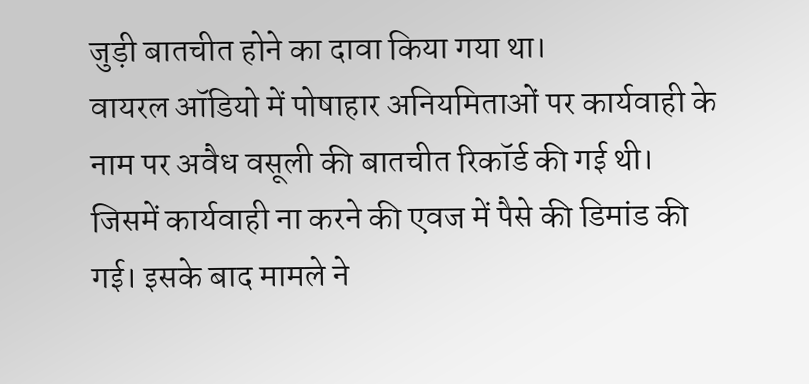जुड़ी बातचीत होने का दावा किया गया था।
वायरल ऑडियो में पोषाहार अनियमिताओं पर कार्यवाही के नाम पर अवैध वसूली की बातचीत रिकॉर्ड की गई थी। जिसमें कार्यवाही ना करने की एवज में पैसे की डिमांड की गई। इसके बाद मामले ने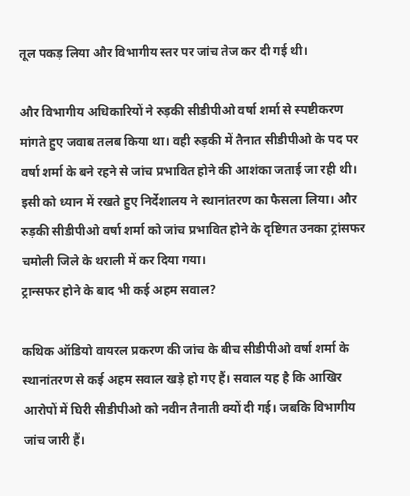तूल पकड़ लिया और विभागीय स्तर पर जांच तेज कर दी गई थी।

और विभागीय अधिकारियों ने रुड़की सीडीपीओ वर्षा शर्मा से स्पष्टीकरण मांगते हुए जवाब तलब किया था। वही रुड़की में तैनात सीडीपीओ के पद पर वर्षा शर्मा के बने रहने से जांच प्रभावित होने की आशंका जताई जा रही थी। इसी को ध्यान में रखते हुए निर्देशालय ने स्थानांतरण का फैसला लिया। और रुड़की सीडीपीओ वर्षा शर्मा को जांच प्रभावित होने के दृष्टिगत उनका ट्रांसफर चमोली जिले के थराली में कर दिया गया।
ट्रान्सफर होने के बाद भी कई अहम सवाल?

कथिक ऑडियो वायरल प्रकरण की जांच के बीच सीडीपीओ वर्षा शर्मा के स्थानांतरण से कई अहम सवाल खड़े हो गए हैं। सवाल यह है कि आखिर आरोपों में घिरी सीडीपीओ को नवीन तैनाती क्यों दी गई। जबकि विभागीय जांच जारी हैं।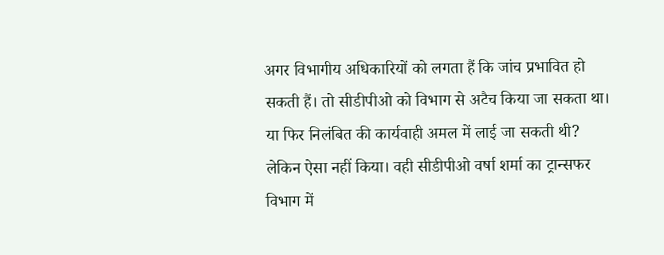अगर विभागीय अधिकारियों को लगता हैं कि जांच प्रभावित हो सकती हैं। तो सीडीपीओ को विभाग से अटैच किया जा सकता था। या फिर निलंबित की कार्यवाही अमल में लाई जा सकती थी? लेकिन ऐसा नहीं किया। वही सीडीपीओ वर्षा शर्मा का ट्रान्सफर विभाग में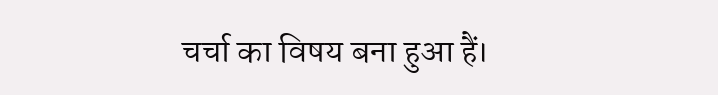चर्चा का विषय बना हुआ हैं।